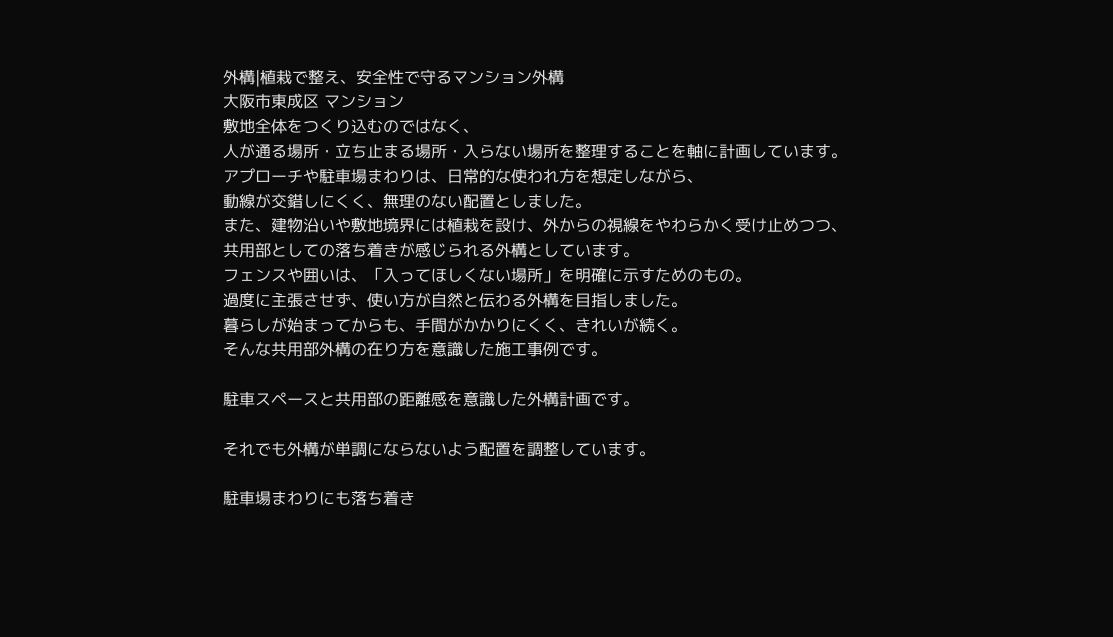外構|植栽で整え、安全性で守るマンション外構
大阪市東成区 マンション
敷地全体をつくり込むのではなく、
人が通る場所・立ち止まる場所・入らない場所を整理することを軸に計画しています。
アプローチや駐車場まわりは、日常的な使われ方を想定しながら、
動線が交錯しにくく、無理のない配置としました。
また、建物沿いや敷地境界には植栽を設け、外からの視線をやわらかく受け止めつつ、
共用部としての落ち着きが感じられる外構としています。
フェンスや囲いは、「入ってほしくない場所」を明確に示すためのもの。
過度に主張させず、使い方が自然と伝わる外構を目指しました。
暮らしが始まってからも、手間がかかりにくく、きれいが続く。
そんな共用部外構の在り方を意識した施工事例です。

駐車スペースと共用部の距離感を意識した外構計画です。

それでも外構が単調にならないよう配置を調整しています。

駐車場まわりにも落ち着き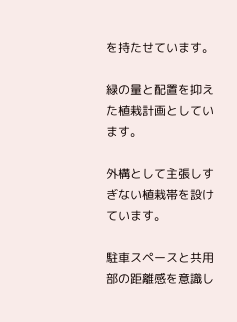を持たせています。

緑の量と配置を抑えた植栽計画としています。

外構として主張しすぎない植栽帯を設けています。

駐車スペースと共用部の距離感を意識し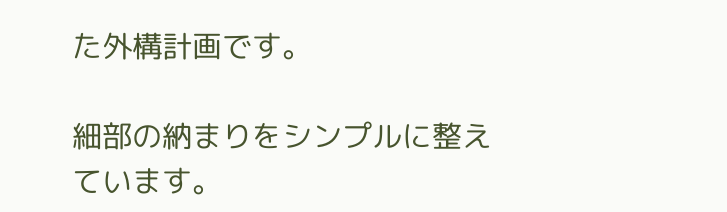た外構計画です。

細部の納まりをシンプルに整えています。